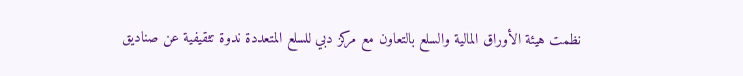نظمت هيئة الأوراق المالية والسلع بالتعاون مع مركز دبي للسلع المتعددة ندوة تثقيفية عن صناديق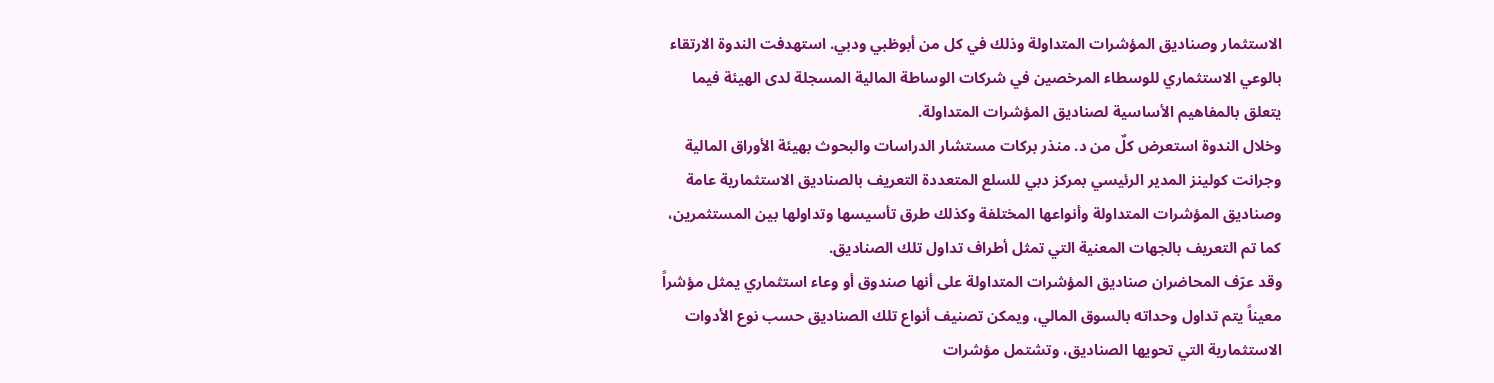الاستثمار وصناديق المؤشرات المتداولة وذلك في كل من أبوظبي ودبي. استهدفت الندوة الارتقاء بالوعي الاستثماري للوسطاء المرخصين في شركات الوساطة المالية المسجلة لدى الهيئة فيما يتعلق بالمفاهيم الأساسية لصناديق المؤشرات المتداولة.
وخلال الندوة استعرض كلٌ من د. منذر بركات مستشار الدراسات والبحوث بهيئة الأوراق المالية وجرانت كولينز المدير الرئيسي بمركز دبي للسلع المتعددة التعريف بالصناديق الاستثمارية عامة وصناديق المؤشرات المتداولة وأنواعها المختلفة وكذلك طرق تأسيسها وتداولها بين المستثمرين، كما تم التعريف بالجهات المعنية التي تمثل أطراف تداول تلك الصناديق.
وقد عرّف المحاضران صناديق المؤشرات المتداولة على أنها صندوق أو وعاء استثماري يمثل مؤشراً معيناً يتم تداول وحداته بالسوق المالي، ويمكن تصنيف أنواع تلك الصناديق حسب نوع الأدوات الاستثمارية التي تحويها الصناديق، وتشتمل مؤشرات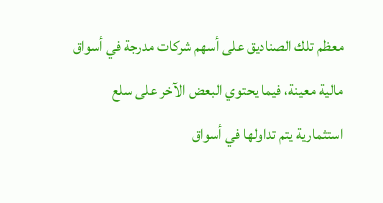معظم تلك الصناديق على أسهم شركات مدرجة في أسواق مالية معينة، فيما يحتوي البعض الآخر على سلع استثمارية يتم تداولها في أسواق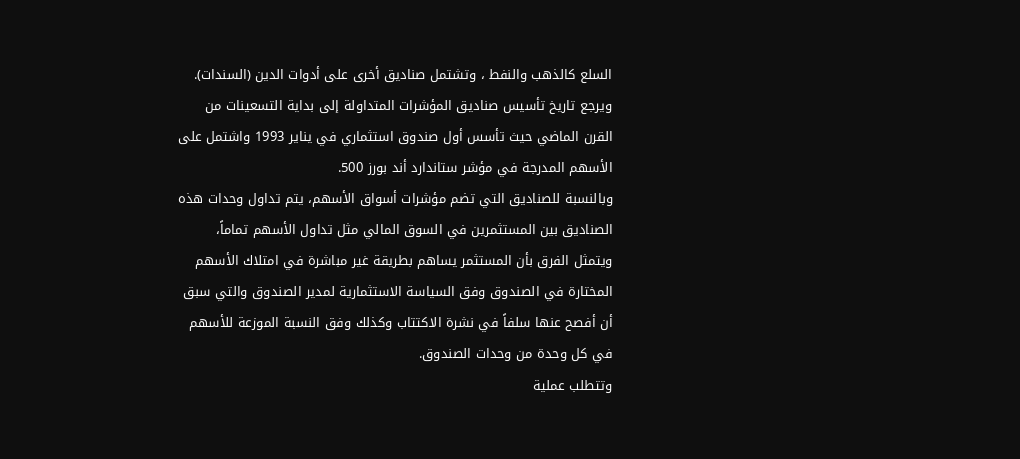السلع كالذهب والنفط ، وتشتمل صناديق أخرى على أدوات الدين (السندات). ويرجع تاريخ تأسيس صناديق المؤشرات المتداولة إلى بداية التسعينات من القرن الماضي حيث تأسس أول صندوق استثماري في يناير 1993 واشتمل على الأسهم المدرجة في مؤشر ستاندارد أند بورز 500.
وبالنسبة للصناديق التي تضم مؤشرات أسواق الأسهم، يتم تداول وحدات هذه الصناديق بين المستثمرين في السوق المالي مثل تداول الأسهم تماماً، ويتمثل الفرق بأن المستثمر يساهم بطريقة غير مباشرة في امتلاك الأسهم المختارة في الصندوق وفق السياسة الاستثمارية لمدير الصندوق والتي سبق أن أفصح عنها سلفاً في نشرة الاكتتاب وكذلك وفق النسبة الموزعة للأسهم في كل وحدة من وحدات الصندوق.
وتتطلب عملية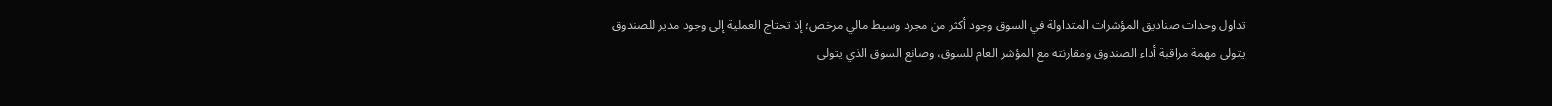تداول وحدات صناديق المؤشرات المتداولة في السوق وجود أكثر من مجرد وسيط مالي مرخص؛ إذ تحتاج العملية إلى وجود مدير للصندوق يتولى مهمة مراقبة أداء الصندوق ومقارنته مع المؤشر العام للسوق، وصانع السوق الذي يتولى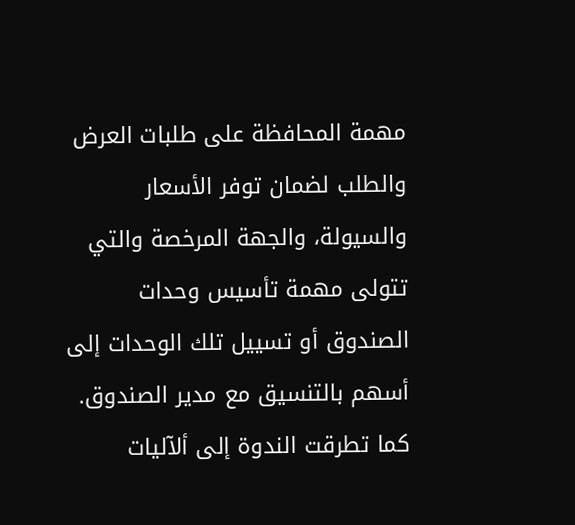مهمة المحافظة على طلبات العرض والطلب لضمان توفر الأسعار والسيولة، والجهة المرخصة والتي تتولى مهمة تأسيس وحدات الصندوق أو تسييل تلك الوحدات إلى أسهم بالتنسيق مع مدير الصندوق.
كما تطرقت الندوة إلى ألآليات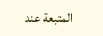المتبعة عند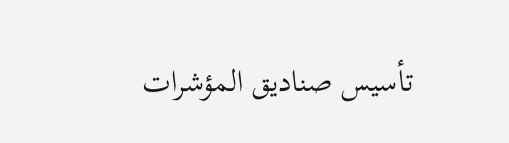تأسيس صناديق المؤشرات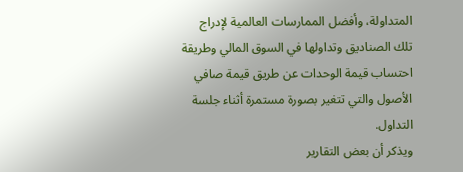المتداولة، وأفضل الممارسات العالمية لإدراج تلك الصناديق وتداولها في السوق المالي وطريقة احتساب قيمة الوحدات عن طريق قيمة صافي الأصول والتي تتغير بصورة مستمرة أثناء جلسة التداول.
ويذكر أن بعض التقارير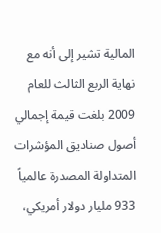المالية تشير إلى أنه مع نهاية الربع الثالث للعام 2009 بلغت قيمة إجمالي أصول صناديق المؤشرات المتداولة المصدرة عالمياً 933 مليار دولار أمريكي،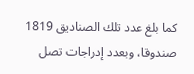كما بلغ عدد تلك الصناديق 1819 صندوقا، وبعدد إدراجات تصل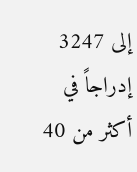إلى 3247 إدراجاً في أكثر من 40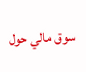سوق مالي حول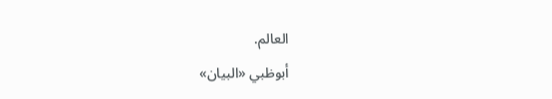العالم.
أبوظبي «البيان»